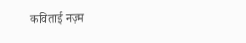कविताई नज़्म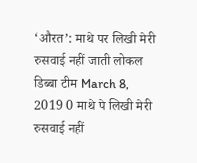‘औरत’: माथे पर लिखी मेरी रुसवाई नहीं जाती लोकल डिब्बा टीम March 8, 2019 0 माथे पे लिखी मेरी रुसवाई नहीं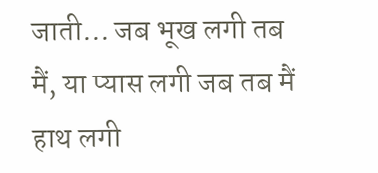जाती… जब भूख लगी तब मैं, या प्यास लगी जब तब मैं हाथ लगी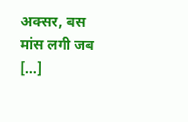अक्सर, बस मांस लगी जब […]